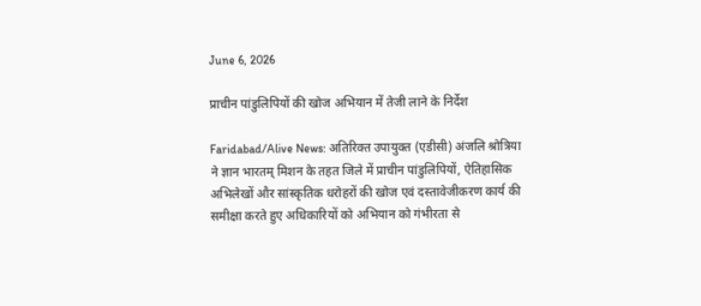June 6, 2026

प्राचीन पांडुलिपियों की खोज अभियान में तेजी लाने के निर्देश

Faridabad/Alive News: अतिरिक्त उपायुक्त (एडीसी) अंजलि श्रोत्रिया ने ज्ञान भारतम् मिशन के तहत जिले में प्राचीन पांडुलिपियों, ऐतिहासिक अभिलेखों और सांस्कृतिक धरोहरों की खोज एवं दस्तावेजीकरण कार्य की समीक्षा करते हुए अधिकारियों को अभियान को गंभीरता से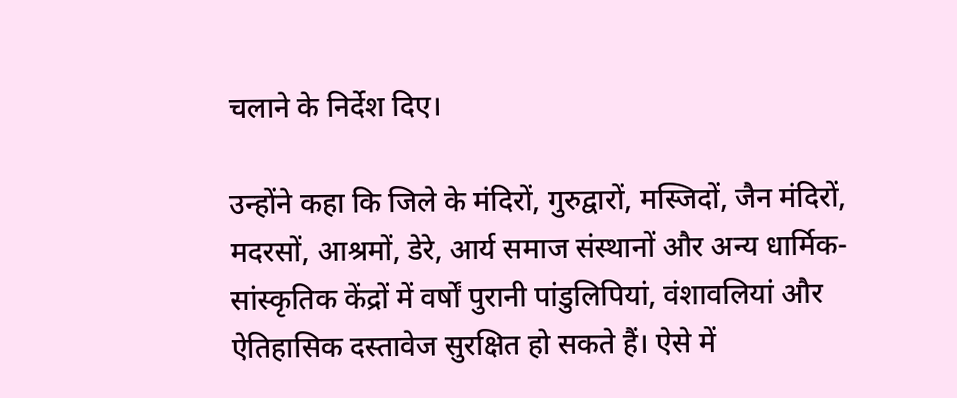चलाने के निर्देश दिए।

उन्होंने कहा कि जिले के मंदिरों, गुरुद्वारों, मस्जिदों, जैन मंदिरों, मदरसों, आश्रमों, डेरे, आर्य समाज संस्थानों और अन्य धार्मिक-सांस्कृतिक केंद्रों में वर्षों पुरानी पांडुलिपियां, वंशावलियां और ऐतिहासिक दस्तावेज सुरक्षित हो सकते हैं। ऐसे में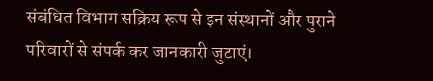संबंधित विभाग सक्रिय रूप से इन संस्थानों और पुराने परिवारों से संपर्क कर जानकारी जुटाएं।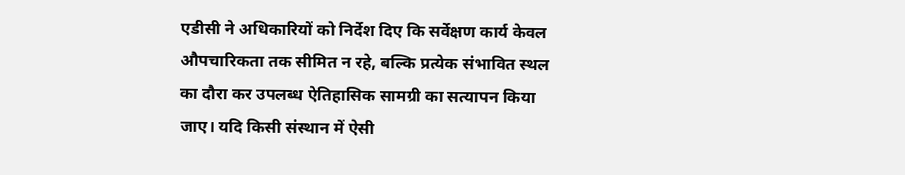एडीसी ने अधिकारियों को निर्देश दिए कि सर्वेक्षण कार्य केवल औपचारिकता तक सीमित न रहे, बल्कि प्रत्येक संभावित स्थल का दौरा कर उपलब्ध ऐतिहासिक सामग्री का सत्यापन किया जाए। यदि किसी संस्थान में ऐसी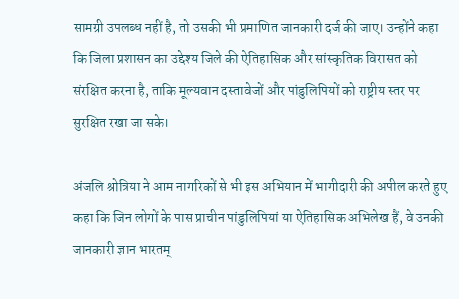सामग्री उपलब्ध नहीं है, तो उसकी भी प्रमाणित जानकारी दर्ज की जाए। उन्होंने कहा कि जिला प्रशासन का उद्देश्य जिले की ऐतिहासिक और सांस्कृतिक विरासत को संरक्षित करना है, ताकि मूल्यवान दस्तावेजों और पांडुलिपियों को राष्ट्रीय स्तर पर सुरक्षित रखा जा सके।

अंजलि श्रोत्रिया ने आम नागरिकों से भी इस अभियान में भागीदारी की अपील करते हुए कहा कि जिन लोगों के पास प्राचीन पांडुलिपियां या ऐतिहासिक अभिलेख हैं, वे उनकी जानकारी ज्ञान भारतम्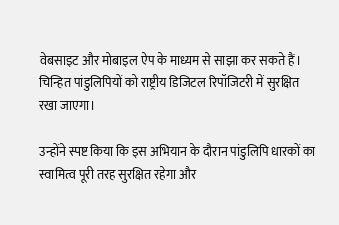वेबसाइट और मोबाइल ऐप के माध्यम से साझा कर सकते हैं। चिन्हित पांडुलिपियों को राष्ट्रीय डिजिटल रिपॉजिटरी में सुरक्षित रखा जाएगा।

उन्होंने स्पष्ट किया कि इस अभियान के दौरान पांडुलिपि धारकों का स्वामित्व पूरी तरह सुरक्षित रहेगा और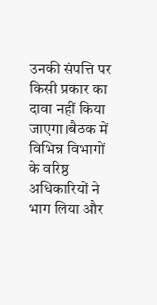उनकी संपत्ति पर किसी प्रकार का दावा नहीं किया जाएगा।बैठक में विभिन्न विभागों के वरिष्ठ अधिकारियों ने भाग लिया और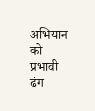अभियान को प्रभावी ढंग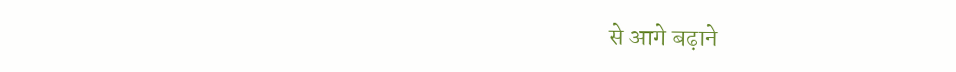से आगे बढ़ाने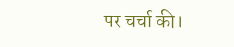पर चर्चा की।